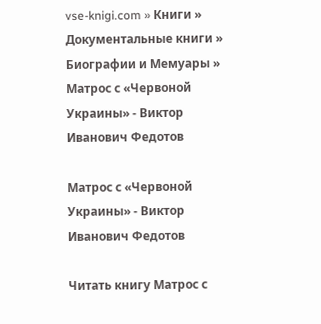vse-knigi.com » Книги » Документальные книги » Биографии и Мемуары » Матрос с «Червоной Украины» - Виктор Иванович Федотов

Матрос с «Червоной Украины» - Виктор Иванович Федотов

Читать книгу Матрос с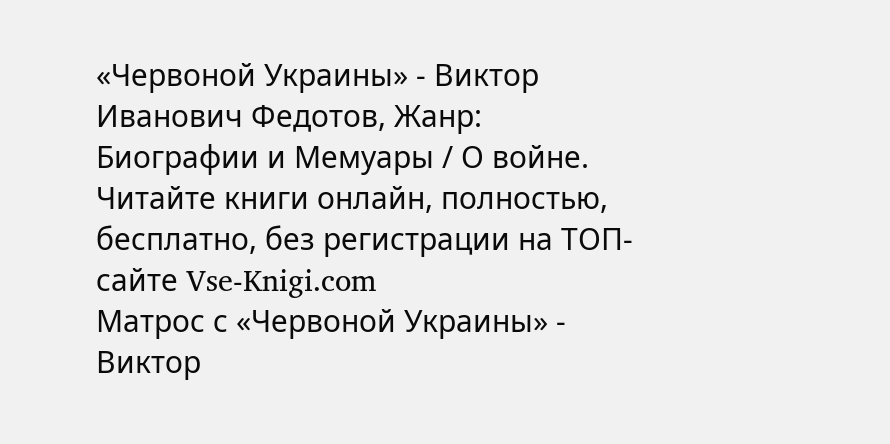«Червоной Украины» - Виктор Иванович Федотов, Жанр: Биографии и Мемуары / О войне. Читайте книги онлайн, полностью, бесплатно, без регистрации на ТОП-сайте Vse-Knigi.com
Матрос с «Червоной Украины» - Виктор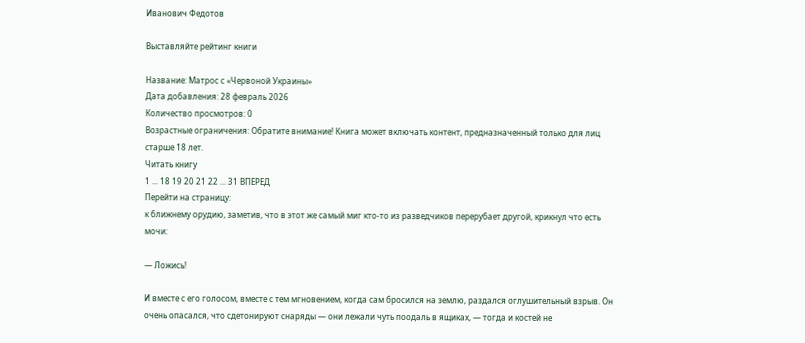Иванович Федотов

Выставляйте рейтинг книги

Название: Матрос с «Червоной Украины»
Дата добавления: 28 февраль 2026
Количество просмотров: 0
Возрастные ограничения: Обратите внимание! Книга может включать контент, предназначенный только для лиц старше 18 лет.
Читать книгу
1 ... 18 19 20 21 22 ... 31 ВПЕРЕД
Перейти на страницу:
к ближнему орудию, заметив, что в этот же самый миг кто-то из разведчиков перерубает другой, крикнул что есть мочи:

— Ложись!

И вместе с его голосом, вместе с тем мгновением, когда сам бросился на землю, раздался оглушительный взрыв. Он очень опасался, что сдетонируют снаряды — они лежали чуть поодаль в ящиках, — тогда и костей не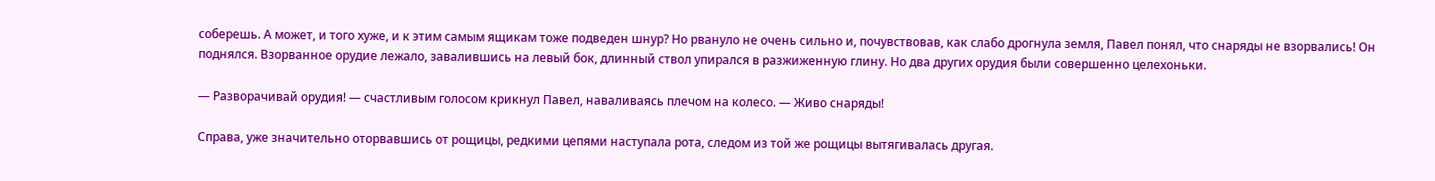соберешь. А может, и того хуже, и к этим самым ящикам тоже подведен шнур? Но рвануло не очень сильно и, почувствовав, как слабо дрогнула земля, Павел понял, что снаряды не взорвались! Он поднялся. Взорванное орудие лежало, завалившись на левый бок, длинный ствол упирался в разжиженную глину. Но два других орудия были совершенно целехоньки.

— Разворачивай орудия! — счастливым голосом крикнул Павел, наваливаясь плечом на колесо. — Живо снаряды!

Справа, уже значительно оторвавшись от рощицы, редкими цепями наступала рота, следом из той же рощицы вытягивалась другая.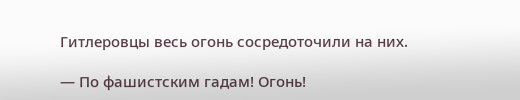Гитлеровцы весь огонь сосредоточили на них.

— По фашистским гадам! Огонь!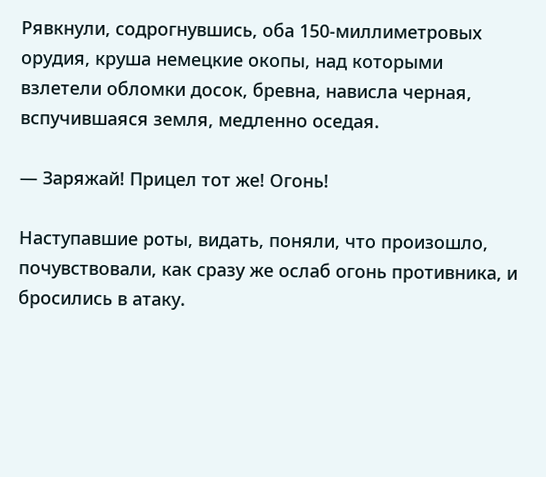Рявкнули, содрогнувшись, оба 150-миллиметровых орудия, круша немецкие окопы, над которыми взлетели обломки досок, бревна, нависла черная, вспучившаяся земля, медленно оседая.

— Заряжай! Прицел тот же! Огонь!

Наступавшие роты, видать, поняли, что произошло, почувствовали, как сразу же ослаб огонь противника, и бросились в атаку.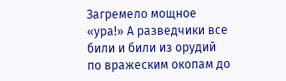Загремело мощное «ура!» А разведчики все били и били из орудий по вражеским окопам до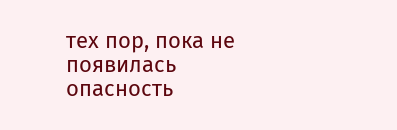тех пор, пока не появилась опасность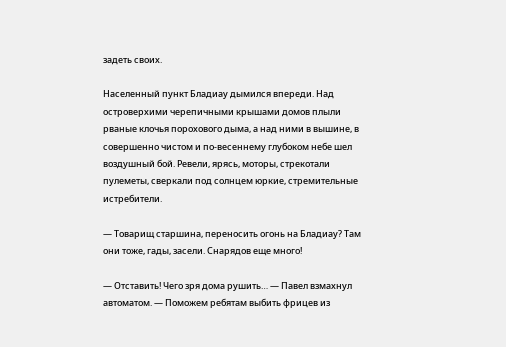задеть своих.

Населенный пункт Бладиау дымился впереди. Над островерхими черепичными крышами домов плыли рваные клочья порохового дыма, а над ними в вышине, в совершенно чистом и по-весеннему глубоком небе шел воздушный бой. Ревели, ярясь, моторы, стрекотали пулеметы, сверкали под солнцем юркие, стремительные истребители.

— Товарищ старшина, переносить огонь на Бладиау? Там они тоже, гады, засели. Снарядов еще много!

— Отставить! Чего зря дома рушить… — Павел взмахнул автоматом. — Поможем ребятам выбить фрицев из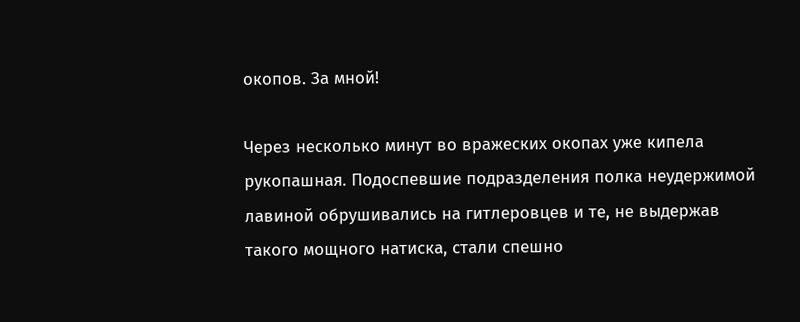окопов. За мной!

Через несколько минут во вражеских окопах уже кипела рукопашная. Подоспевшие подразделения полка неудержимой лавиной обрушивались на гитлеровцев и те, не выдержав такого мощного натиска, стали спешно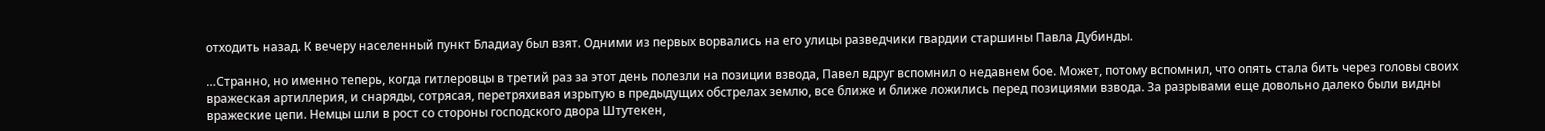отходить назад. К вечеру населенный пункт Бладиау был взят. Одними из первых ворвались на его улицы разведчики гвардии старшины Павла Дубинды.

…Странно, но именно теперь, когда гитлеровцы в третий раз за этот день полезли на позиции взвода, Павел вдруг вспомнил о недавнем бое. Может, потому вспомнил, что опять стала бить через головы своих вражеская артиллерия, и снаряды, сотрясая, перетряхивая изрытую в предыдущих обстрелах землю, все ближе и ближе ложились перед позициями взвода. За разрывами еще довольно далеко были видны вражеские цепи. Немцы шли в рост со стороны господского двора Штутекен,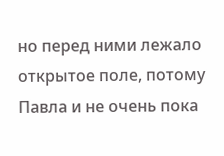но перед ними лежало открытое поле, потому Павла и не очень пока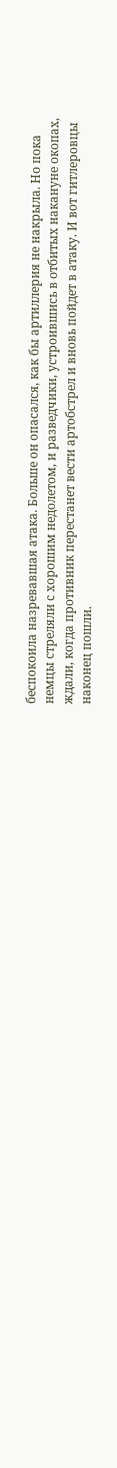беспокоила назревавшая атака. Больше он опасался, как бы артиллерия не накрыла. Но пока немцы стреляли с хорошим недолетом, и разведчики, устроившись в отбитых накануне окопах, ждали, когда противник перестанет вести артобстрел и вновь пойдет в атаку. И вот гитлеровцы наконец пошли.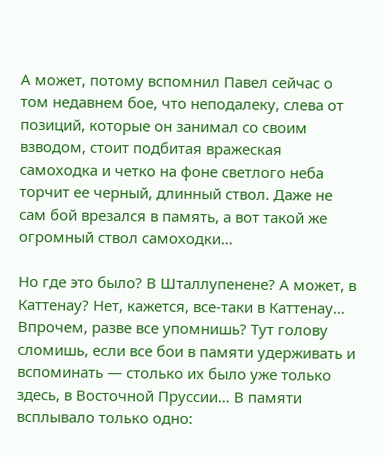А может, потому вспомнил Павел сейчас о том недавнем бое, что неподалеку, слева от позиций, которые он занимал со своим взводом, стоит подбитая вражеская самоходка и четко на фоне светлого неба торчит ее черный, длинный ствол. Даже не сам бой врезался в память, а вот такой же огромный ствол самоходки…

Но где это было? В Шталлупенене? А может, в Каттенау? Нет, кажется, все-таки в Каттенау… Впрочем, разве все упомнишь? Тут голову сломишь, если все бои в памяти удерживать и вспоминать — столько их было уже только здесь, в Восточной Пруссии… В памяти всплывало только одно: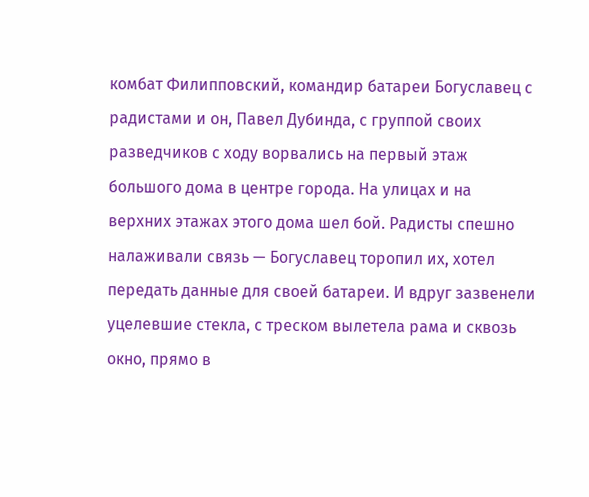комбат Филипповский, командир батареи Богуславец с радистами и он, Павел Дубинда, с группой своих разведчиков с ходу ворвались на первый этаж большого дома в центре города. На улицах и на верхних этажах этого дома шел бой. Радисты спешно налаживали связь — Богуславец торопил их, хотел передать данные для своей батареи. И вдруг зазвенели уцелевшие стекла, с треском вылетела рама и сквозь окно, прямо в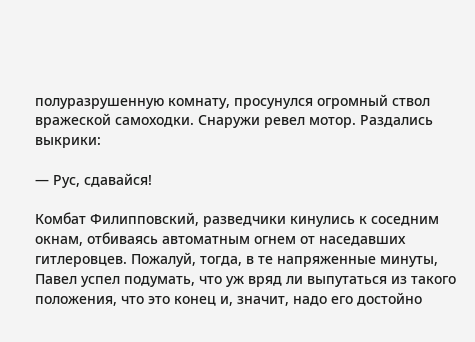полуразрушенную комнату, просунулся огромный ствол вражеской самоходки. Снаружи ревел мотор. Раздались выкрики:

— Рус, сдавайся!

Комбат Филипповский, разведчики кинулись к соседним окнам, отбиваясь автоматным огнем от наседавших гитлеровцев. Пожалуй, тогда, в те напряженные минуты, Павел успел подумать, что уж вряд ли выпутаться из такого положения, что это конец и, значит, надо его достойно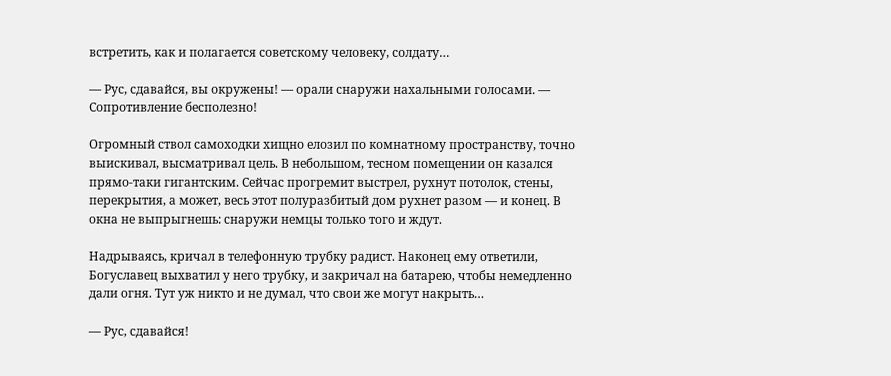встретить, как и полагается советскому человеку, солдату…

— Рус, сдавайся, вы окружены! — орали снаружи нахальными голосами. — Сопротивление бесполезно!

Огромный ствол самоходки хищно елозил по комнатному пространству, точно выискивал, высматривал цель. В небольшом, тесном помещении он казался прямо-таки гигантским. Сейчас прогремит выстрел, рухнут потолок, стены, перекрытия, а может, весь этот полуразбитый дом рухнет разом — и конец. В окна не выпрыгнешь: снаружи немцы только того и ждут.

Надрываясь, кричал в телефонную трубку радист. Наконец ему ответили, Богуславец выхватил у него трубку, и закричал на батарею, чтобы немедленно дали огня. Тут уж никто и не думал, что свои же могут накрыть…

— Рус, сдавайся!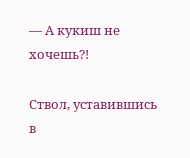— А кукиш не хочешь?!

Ствол, уставившись в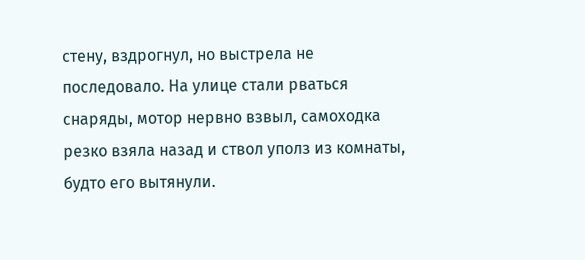стену, вздрогнул, но выстрела не последовало. На улице стали рваться снаряды, мотор нервно взвыл, самоходка резко взяла назад и ствол уполз из комнаты, будто его вытянули.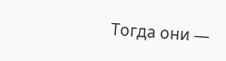Тогда они —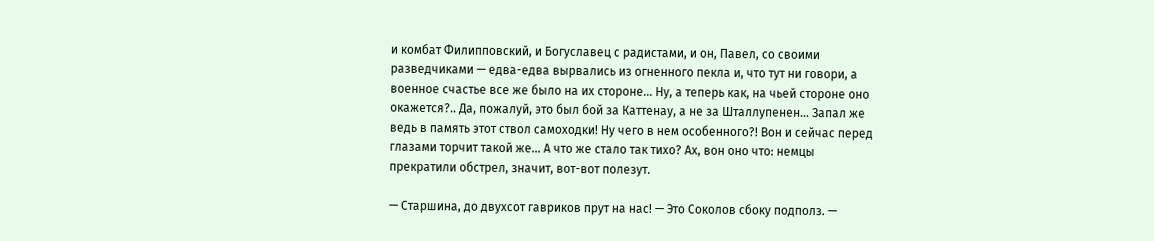и комбат Филипповский, и Богуславец с радистами, и он, Павел, со своими разведчиками — едва-едва вырвались из огненного пекла и, что тут ни говори, а военное счастье все же было на их стороне… Ну, а теперь как, на чьей стороне оно окажется?.. Да, пожалуй, это был бой за Каттенау, а не за Шталлупенен… Запал же ведь в память этот ствол самоходки! Ну чего в нем особенного?! Вон и сейчас перед глазами торчит такой же… А что же стало так тихо? Ах, вон оно что: немцы прекратили обстрел, значит, вот-вот полезут.

— Старшина, до двухсот гавриков прут на нас! — Это Соколов сбоку подполз. —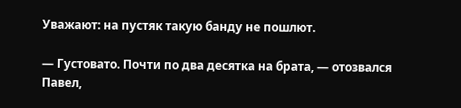Уважают: на пустяк такую банду не пошлют.

— Густовато. Почти по два десятка на брата, — отозвался Павел,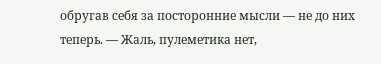обругав себя за посторонние мысли — не до них теперь. — Жаль, пулеметика нет,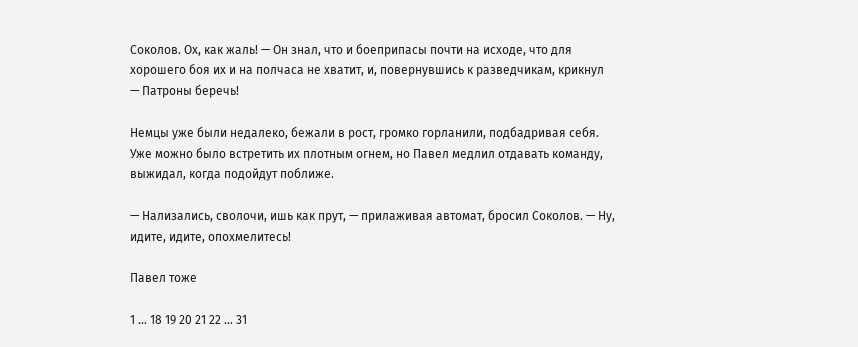Соколов. Ох, как жаль! — Он знал, что и боеприпасы почти на исходе, что для хорошего боя их и на полчаса не хватит, и, повернувшись к разведчикам, крикнул — Патроны беречь!

Немцы уже были недалеко, бежали в рост, громко горланили, подбадривая себя. Уже можно было встретить их плотным огнем, но Павел медлил отдавать команду, выжидал, когда подойдут поближе.

— Нализались, сволочи, ишь как прут, — прилаживая автомат, бросил Соколов. — Ну, идите, идите, опохмелитесь!

Павел тоже

1 ... 18 19 20 21 22 ... 31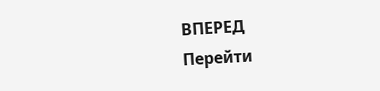ВПЕРЕД
Перейти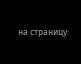на страницу: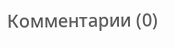Комментарии (0)